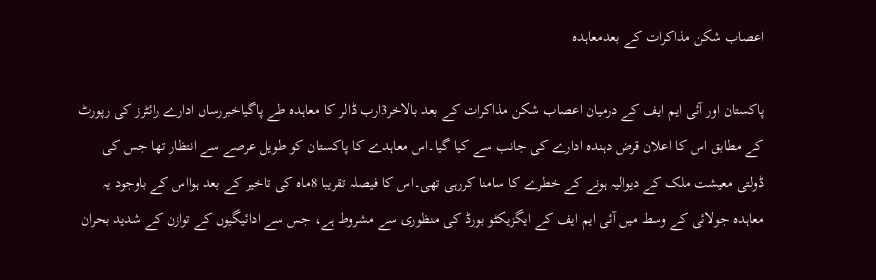اعصاب شکن مذاکرات کے بعدمعاہدہ

پاکستان اور آئی ایم ایف کے درمیان اعصاب شکن مذاکرات کے بعد بالاخر3ارب ڈالر کا معاہدہ طے پاگیاخبررساں ادارے رائٹرز کی رپورٹ کے مطابق اس کا اعلان قرض دہندہ ادارے کی جانب سے کیا گیا۔اس معاہدے کا پاکستان کو طویل عرصے سے انتظار تھا جس کی ڈولتی معیشت ملک کے دیوالیہ ہونے کے خطرے کا سامنا کررہی تھی۔اس کا فیصلہ تقریبا 8ماہ کی تاخیر کے بعد ہوااس کے باوجود یہ معاہدہ جولائی کے وسط میں آئی ایم ایف کے ایگزیکٹو بورڈ کی منظوری سے مشروط ہے، جس سے ادائیگیوں کے توازن کے شدید بحران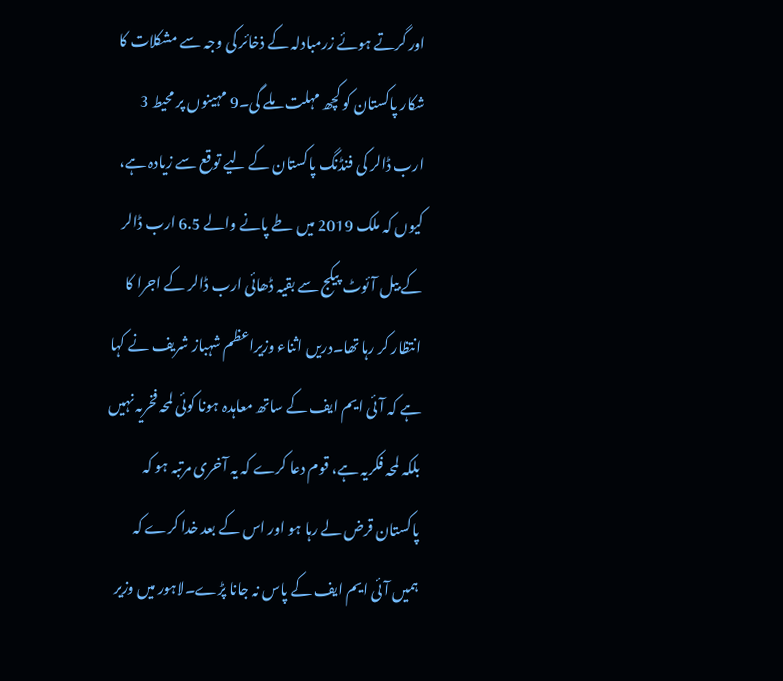اور گرتے ہوئے زرمبادلہ کے ذخائر کی وجہ سے مشکلات کا شکار پاکستان کو کچھ مہلت ملے گی۔9 مہینوں پر محیط 3 ارب ڈالر کی فنڈنگ پاکستان کے لیے توقع سے زیادہ ہے، کیوں کہ ملک 2019 میں طے پانے والے 6.5 ارب ڈالر کے بیل آئوٹ پیکج سے بقیہ ڈھائی ارب ڈالر کے اجرا کا انتظار کر رہا تھا۔دریں اثناء وزیراعظم شہباز شریف نے کہا ہے کہ آئی ایم ایف کے ساتھ معاہدہ ہونا کوئی لمحہ فخریہ نہیں بلکہ لمحہ فکریہ ہے، قوم دعا کرے کہ یہ آخری مرتبہ ہو کہ پاکستان قرض لے رہا ہو اور اس کے بعد خدا کرے کہ ہمیں آئی ایم ایف کے پاس نہ جانا پڑے۔لاہور میں وزیر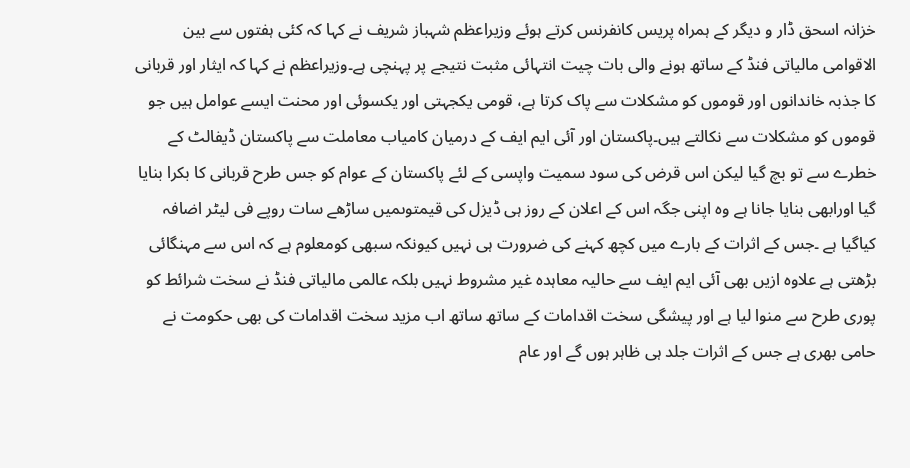خزانہ اسحق ڈار و دیگر کے ہمراہ پریس کانفرنس کرتے ہوئے وزیراعظم شہباز شریف نے کہا کہ کئی ہفتوں سے بین الاقوامی مالیاتی فنڈ کے ساتھ ہونے والی بات چیت انتہائی مثبت نتیجے پر پہنچی ہے۔وزیراعظم نے کہا کہ ایثار اور قربانی کا جذبہ خاندانوں اور قوموں کو مشکلات سے پاک کرتا ہے، قومی یکجہتی اور یکسوئی اور محنت ایسے عوامل ہیں جو قوموں کو مشکلات سے نکالتے ہیں۔پاکستان اور آئی ایم ایف کے درمیان کامیاب معاملت سے پاکستان ڈیفالٹ کے خطرے سے تو بچ گیا لیکن اس قرض کی سود سمیت واپسی کے لئے پاکستان کے عوام کو جس طرح قربانی کا بکرا بنایا گیا اورابھی بنایا جانا ہے وہ اپنی جگہ اس کے اعلان کے روز ہی ڈیزل کی قیمتوںمیں ساڑھے سات روپے فی لیٹر اضافہ کیاگیا ہے ۔جس کے اثرات کے بارے میں کچھ کہنے کی ضرورت ہی نہیں کیونکہ سبھی کومعلوم ہے کہ اس سے مہنگائی بڑھتی ہے علاوہ ازیں بھی آئی ایم ایف سے حالیہ معاہدہ غیر مشروط نہیں بلکہ عالمی مالیاتی فنڈ نے سخت شرائط کو پوری طرح سے منوا لیا ہے اور پیشگی سخت اقدامات کے ساتھ ساتھ اب مزید سخت اقدامات کی بھی حکومت نے حامی بھری ہے جس کے اثرات جلد ہی ظاہر ہوں گے اور عام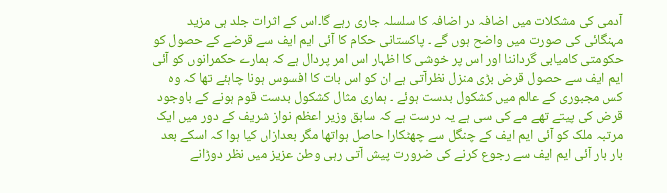آدمی کی مشکلات میں اضافہ در اضافہ کا سلسلہ جاری رہے گا۔اس کے اثرات جلد ہی مزید مہنگائی کی صورت میں واضح ہوں گے ۔ پاکستانی حکام کا آئی ایم ایف سے قرضے کے حصول کو حکومتی کامیابی گرداننا اور اس پر خوشی کا اظہار اس امر پردال ہے کہ ہمارے حکمرانوں کو آئی ایم ایف سے حصول قرض بڑی منزل نظرآتی ہے ان کو اس بات کا افسوس ہونا چاہئے تھا کہ وہ کس مجبوری کے عالم میں کشکول بدست ہوئے ۔ ہماری مثال کشکول بدست قوم ہونے کے باوجود قرض کی پیتے تھے مے کی سی ہے یہ درست ہے کہ سابق وزیر اعظم نواز شریف کے دور میں ایک مرتبہ ملک کو آئی ایم ایف کے چنگل سے چھٹکارا حاصل ہواتھا مگر بعدازاں کیا ہوا کہ اسکے بعد بار بار آئی ایم ایف سے رجوع کرنے کی ضرورت پیش آتی رہی وطن عزیز میں نظر دوڑانے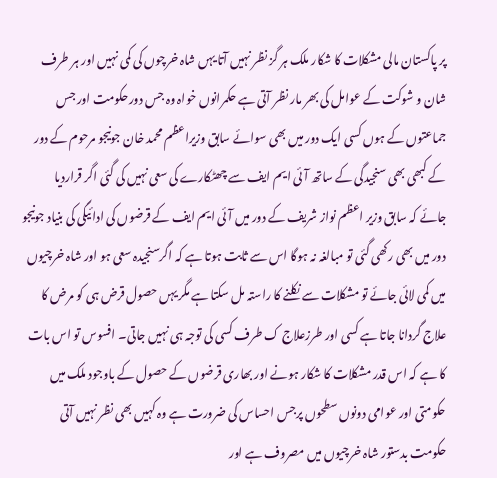پر پاکستان مالی مشکلات کا شکار ملک ہر گز نظر نہیں آتا یہں شاہ خرچوں کی کمی نہیں اور ہر طرف شان و شوکت کے عوامل کی بھر مار نظر آتی ہے حکمرانوں خواہ وہ جس دورحکومت اور جس جماعتوں کے ہوں کسی ایک دور میں بھی سوائے سابق وزیراعظم محمد خان جونیجو مرحوم کے دور کے کبھی بھی سنجیدگی کے ساتھ آئی ایم ایف سے چھٹکارے کی سعی نہیں کی گئی اگر قراردیا جائے کہ سابق وزیر اعظم نواز شریف کے دور میں آئی ایم ایف کے قرضوں کی ادائیگی کی بنیاد جونیجو دور میں بھی رکھی گئی تو مبالغہ نہ ہوگا اس سے ثابت ہوتا ہے کہ اگرسنجیدہ سعی ہو اور شاہ خرچیوں میں کمی لائی جائے تو مشکلات سے نکلنے کا راستہ مل سکتا ہے مگر یہں حصول قرض ہی کو مرض کا علاج گردانا جاتا ہے کسی اور طرزعلاج ک طرف کسی کی توجہ ہی نہیں جاتی۔ افسوس تو اس بات کا ہے کہ اس قدر مشکلات کا شکار ہونے اور بھاری قرضوں کے حصول کے باوجود ملک میں حکومتی اور عوامی دونوں سطحوں پرجس احساس کی ضرورت ہے وہ کہیں بھی نظر نہیں آتی حکومت بدستور شاہ خرچیوں میں مصروف ہے اور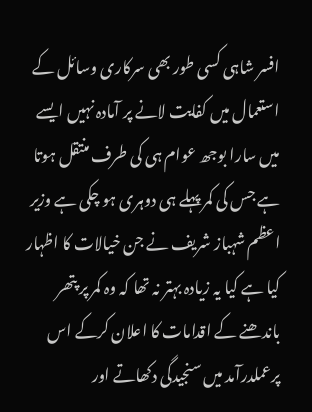افسر شاہی کسی طور بھی سرکاری وسائل کے استعمال میں کفایت لانے پر آمادہ نہیں ایسے میں سارا بوجھ عوام ہی کی طرف منتقل ہوتا ہے جس کی کمر پہلے ہی دوہری ہو چکی ہے وزیر اعظم شہباز شریف نے جن خیالات کا اظہار کیا ہے کیا یہ زیادہ بہتر نہ تھا کہ وہ کمر پر پتھر باندھنے کے اقدامات کا اعلان کرکے اس پرعملدرآمد میں سنجیدگی دکھاتے اور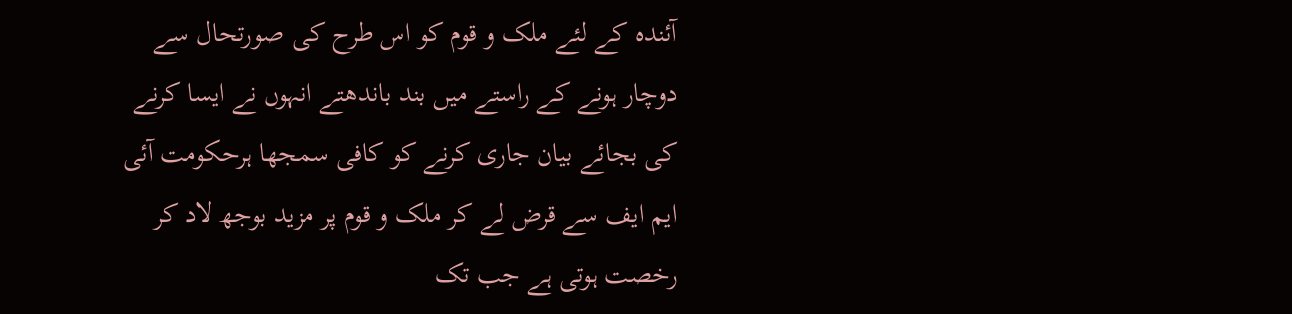آئندہ کے لئے ملک و قوم کو اس طرح کی صورتحال سے دوچار ہونے کے راستے میں بند باندھتے انہوں نے ایسا کرنے کی بجائے بیان جاری کرنے کو کافی سمجھا ہرحکومت آئی ایم ایف سے قرض لے کر ملک و قوم پر مزید بوجھ لاد کر رخصت ہوتی ہے جب تک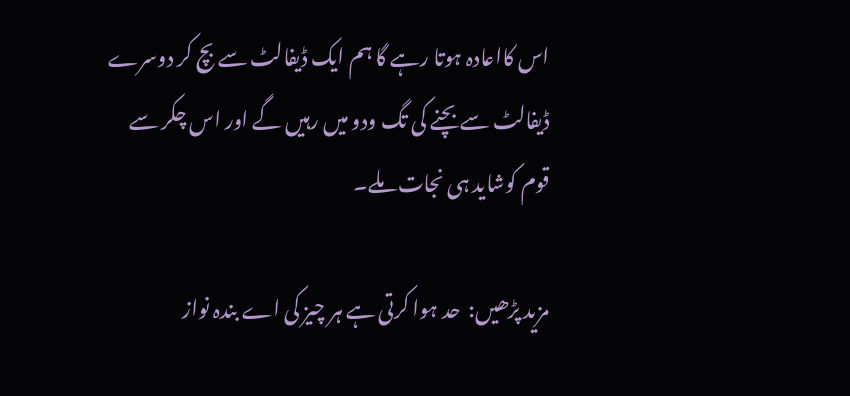اس کااعادہ ہوتا رہے گا ہم ایک ڈیفالٹ سے بچ کر دوسرے ڈیفالٹ سے بچنے کی تگ ودو میں رہیں گے اور اس چکر سے قوم کوشاید ہی نجات ملے۔

مزید پڑھیں:  حد ہوا کرتی ہے ہر چیز کی اے بندہ نواز